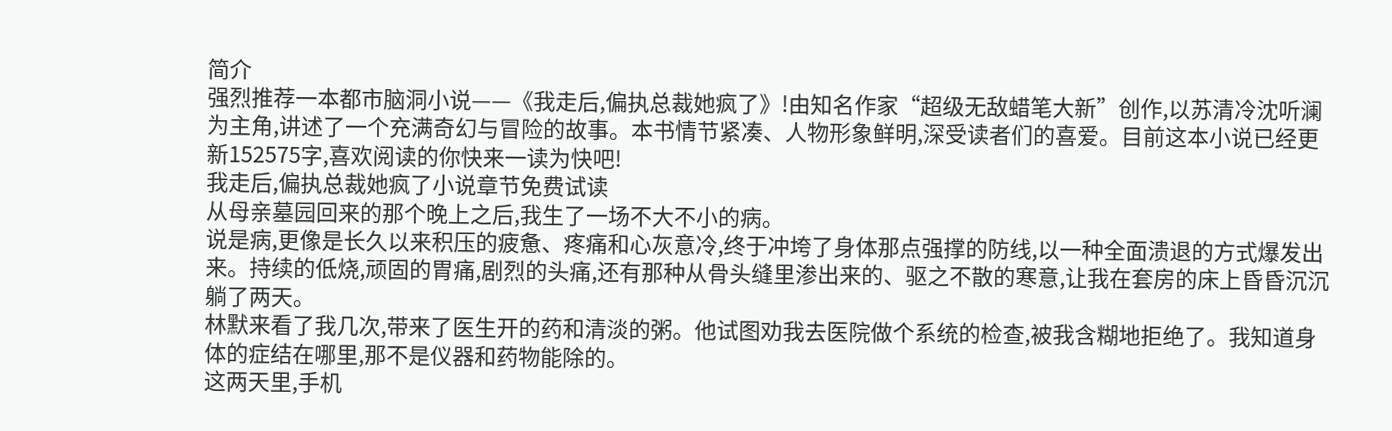简介
强烈推荐一本都市脑洞小说——《我走后,偏执总裁她疯了》!由知名作家“超级无敌蜡笔大新”创作,以苏清冷沈听澜为主角,讲述了一个充满奇幻与冒险的故事。本书情节紧凑、人物形象鲜明,深受读者们的喜爱。目前这本小说已经更新152575字,喜欢阅读的你快来一读为快吧!
我走后,偏执总裁她疯了小说章节免费试读
从母亲墓园回来的那个晚上之后,我生了一场不大不小的病。
说是病,更像是长久以来积压的疲惫、疼痛和心灰意冷,终于冲垮了身体那点强撑的防线,以一种全面溃退的方式爆发出来。持续的低烧,顽固的胃痛,剧烈的头痛,还有那种从骨头缝里渗出来的、驱之不散的寒意,让我在套房的床上昏昏沉沉躺了两天。
林默来看了我几次,带来了医生开的药和清淡的粥。他试图劝我去医院做个系统的检查,被我含糊地拒绝了。我知道身体的症结在哪里,那不是仪器和药物能除的。
这两天里,手机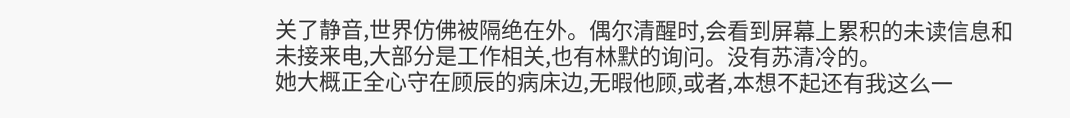关了静音,世界仿佛被隔绝在外。偶尔清醒时,会看到屏幕上累积的未读信息和未接来电,大部分是工作相关,也有林默的询问。没有苏清冷的。
她大概正全心守在顾辰的病床边,无暇他顾,或者,本想不起还有我这么一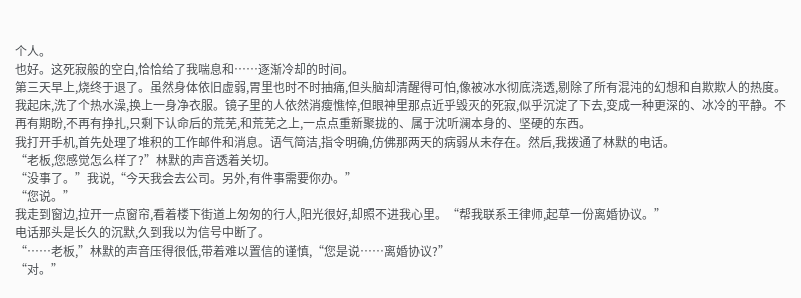个人。
也好。这死寂般的空白,恰恰给了我喘息和……逐渐冷却的时间。
第三天早上,烧终于退了。虽然身体依旧虚弱,胃里也时不时抽痛,但头脑却清醒得可怕,像被冰水彻底浇透,剔除了所有混沌的幻想和自欺欺人的热度。
我起床,洗了个热水澡,换上一身净衣服。镜子里的人依然消瘦憔悴,但眼神里那点近乎毁灭的死寂,似乎沉淀了下去,变成一种更深的、冰冷的平静。不再有期盼,不再有挣扎,只剩下认命后的荒芜,和荒芜之上,一点点重新聚拢的、属于沈听澜本身的、坚硬的东西。
我打开手机,首先处理了堆积的工作邮件和消息。语气简洁,指令明确,仿佛那两天的病弱从未存在。然后,我拨通了林默的电话。
“老板,您感觉怎么样了?”林默的声音透着关切。
“没事了。”我说,“今天我会去公司。另外,有件事需要你办。”
“您说。”
我走到窗边,拉开一点窗帘,看着楼下街道上匆匆的行人,阳光很好,却照不进我心里。“帮我联系王律师,起草一份离婚协议。”
电话那头是长久的沉默,久到我以为信号中断了。
“……老板,”林默的声音压得很低,带着难以置信的谨慎,“您是说……离婚协议?”
“对。”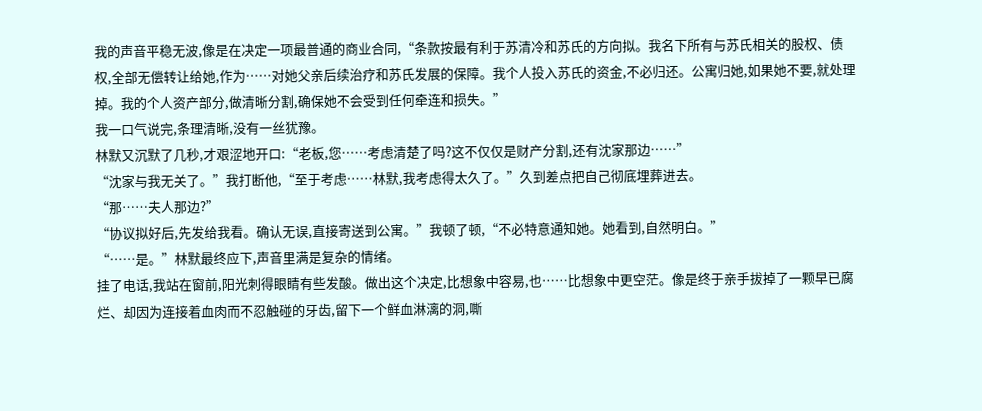我的声音平稳无波,像是在决定一项最普通的商业合同,“条款按最有利于苏清冷和苏氏的方向拟。我名下所有与苏氏相关的股权、债权,全部无偿转让给她,作为……对她父亲后续治疗和苏氏发展的保障。我个人投入苏氏的资金,不必归还。公寓归她,如果她不要,就处理掉。我的个人资产部分,做清晰分割,确保她不会受到任何牵连和损失。”
我一口气说完,条理清晰,没有一丝犹豫。
林默又沉默了几秒,才艰涩地开口:“老板,您……考虑清楚了吗?这不仅仅是财产分割,还有沈家那边……”
“沈家与我无关了。”我打断他,“至于考虑……林默,我考虑得太久了。”久到差点把自己彻底埋葬进去。
“那……夫人那边?”
“协议拟好后,先发给我看。确认无误,直接寄送到公寓。”我顿了顿,“不必特意通知她。她看到,自然明白。”
“……是。”林默最终应下,声音里满是复杂的情绪。
挂了电话,我站在窗前,阳光刺得眼睛有些发酸。做出这个决定,比想象中容易,也……比想象中更空茫。像是终于亲手拔掉了一颗早已腐烂、却因为连接着血肉而不忍触碰的牙齿,留下一个鲜血淋漓的洞,嘶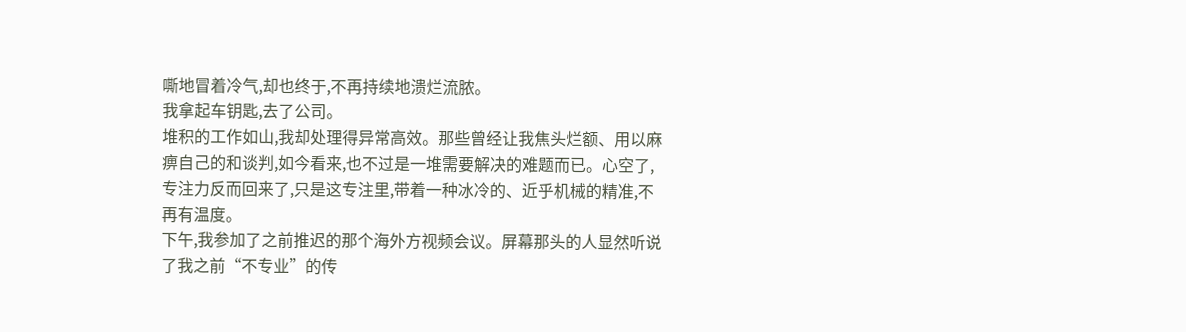嘶地冒着冷气,却也终于,不再持续地溃烂流脓。
我拿起车钥匙,去了公司。
堆积的工作如山,我却处理得异常高效。那些曾经让我焦头烂额、用以麻痹自己的和谈判,如今看来,也不过是一堆需要解决的难题而已。心空了,专注力反而回来了,只是这专注里,带着一种冰冷的、近乎机械的精准,不再有温度。
下午,我参加了之前推迟的那个海外方视频会议。屏幕那头的人显然听说了我之前“不专业”的传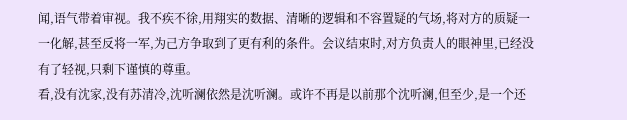闻,语气带着审视。我不疾不徐,用翔实的数据、清晰的逻辑和不容置疑的气场,将对方的质疑一一化解,甚至反将一军,为己方争取到了更有利的条件。会议结束时,对方负责人的眼神里,已经没有了轻视,只剩下谨慎的尊重。
看,没有沈家,没有苏清冷,沈听澜依然是沈听澜。或许不再是以前那个沈听澜,但至少,是一个还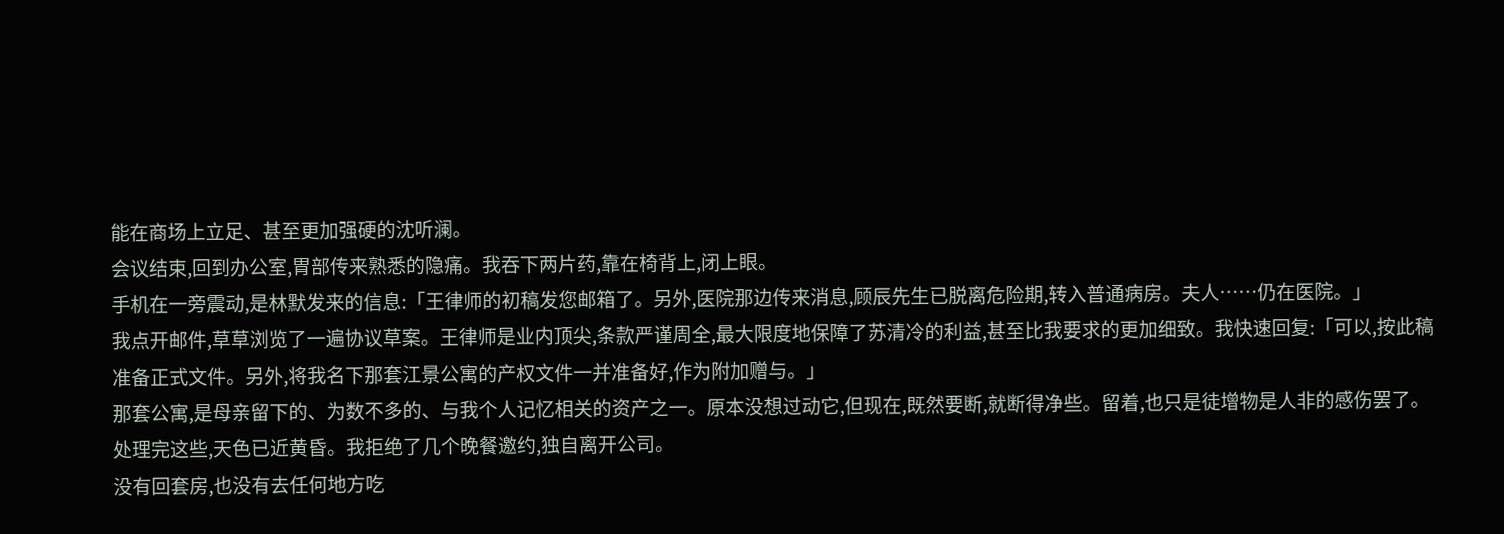能在商场上立足、甚至更加强硬的沈听澜。
会议结束,回到办公室,胃部传来熟悉的隐痛。我吞下两片药,靠在椅背上,闭上眼。
手机在一旁震动,是林默发来的信息:「王律师的初稿发您邮箱了。另外,医院那边传来消息,顾辰先生已脱离危险期,转入普通病房。夫人……仍在医院。」
我点开邮件,草草浏览了一遍协议草案。王律师是业内顶尖,条款严谨周全,最大限度地保障了苏清冷的利益,甚至比我要求的更加细致。我快速回复:「可以,按此稿准备正式文件。另外,将我名下那套江景公寓的产权文件一并准备好,作为附加赠与。」
那套公寓,是母亲留下的、为数不多的、与我个人记忆相关的资产之一。原本没想过动它,但现在,既然要断,就断得净些。留着,也只是徒增物是人非的感伤罢了。
处理完这些,天色已近黄昏。我拒绝了几个晚餐邀约,独自离开公司。
没有回套房,也没有去任何地方吃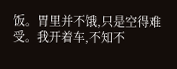饭。胃里并不饿,只是空得难受。我开着车,不知不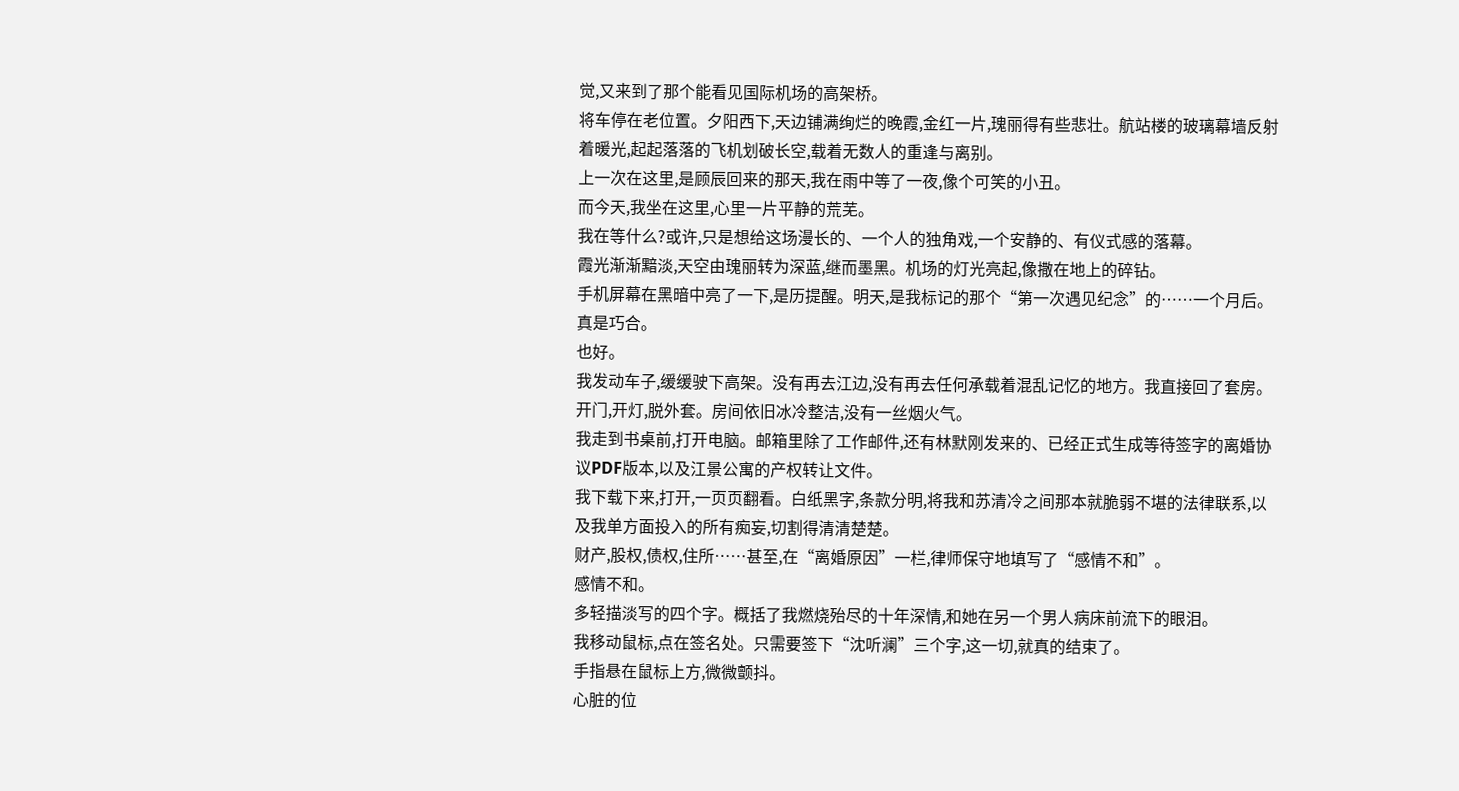觉,又来到了那个能看见国际机场的高架桥。
将车停在老位置。夕阳西下,天边铺满绚烂的晚霞,金红一片,瑰丽得有些悲壮。航站楼的玻璃幕墙反射着暖光,起起落落的飞机划破长空,载着无数人的重逢与离别。
上一次在这里,是顾辰回来的那天,我在雨中等了一夜,像个可笑的小丑。
而今天,我坐在这里,心里一片平静的荒芜。
我在等什么?或许,只是想给这场漫长的、一个人的独角戏,一个安静的、有仪式感的落幕。
霞光渐渐黯淡,天空由瑰丽转为深蓝,继而墨黑。机场的灯光亮起,像撒在地上的碎钻。
手机屏幕在黑暗中亮了一下,是历提醒。明天,是我标记的那个“第一次遇见纪念”的……一个月后。
真是巧合。
也好。
我发动车子,缓缓驶下高架。没有再去江边,没有再去任何承载着混乱记忆的地方。我直接回了套房。
开门,开灯,脱外套。房间依旧冰冷整洁,没有一丝烟火气。
我走到书桌前,打开电脑。邮箱里除了工作邮件,还有林默刚发来的、已经正式生成等待签字的离婚协议PDF版本,以及江景公寓的产权转让文件。
我下载下来,打开,一页页翻看。白纸黑字,条款分明,将我和苏清冷之间那本就脆弱不堪的法律联系,以及我单方面投入的所有痴妄,切割得清清楚楚。
财产,股权,债权,住所……甚至,在“离婚原因”一栏,律师保守地填写了“感情不和”。
感情不和。
多轻描淡写的四个字。概括了我燃烧殆尽的十年深情,和她在另一个男人病床前流下的眼泪。
我移动鼠标,点在签名处。只需要签下“沈听澜”三个字,这一切,就真的结束了。
手指悬在鼠标上方,微微颤抖。
心脏的位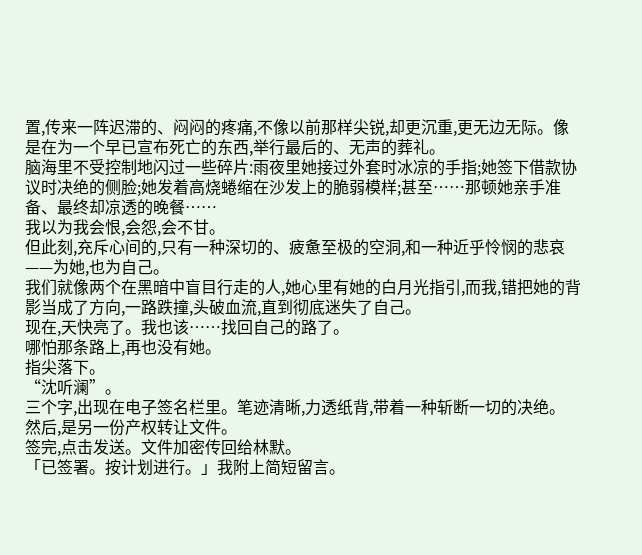置,传来一阵迟滞的、闷闷的疼痛,不像以前那样尖锐,却更沉重,更无边无际。像是在为一个早已宣布死亡的东西,举行最后的、无声的葬礼。
脑海里不受控制地闪过一些碎片:雨夜里她接过外套时冰凉的手指;她签下借款协议时决绝的侧脸;她发着高烧蜷缩在沙发上的脆弱模样;甚至……那顿她亲手准备、最终却凉透的晚餐……
我以为我会恨,会怨,会不甘。
但此刻,充斥心间的,只有一种深切的、疲惫至极的空洞,和一种近乎怜悯的悲哀——为她,也为自己。
我们就像两个在黑暗中盲目行走的人,她心里有她的白月光指引,而我,错把她的背影当成了方向,一路跌撞,头破血流,直到彻底迷失了自己。
现在,天快亮了。我也该……找回自己的路了。
哪怕那条路上,再也没有她。
指尖落下。
“沈听澜”。
三个字,出现在电子签名栏里。笔迹清晰,力透纸背,带着一种斩断一切的决绝。
然后,是另一份产权转让文件。
签完,点击发送。文件加密传回给林默。
「已签署。按计划进行。」我附上简短留言。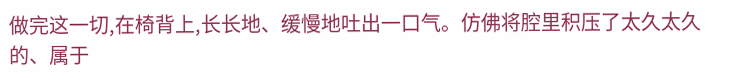做完这一切,在椅背上,长长地、缓慢地吐出一口气。仿佛将腔里积压了太久太久的、属于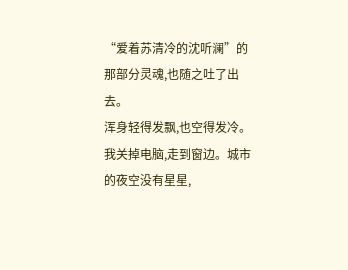“爱着苏清冷的沈听澜”的那部分灵魂,也随之吐了出去。
浑身轻得发飘,也空得发冷。
我关掉电脑,走到窗边。城市的夜空没有星星,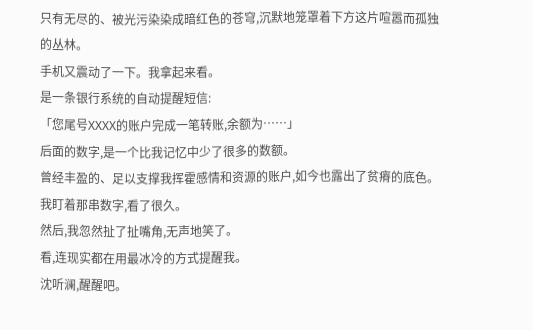只有无尽的、被光污染染成暗红色的苍穹,沉默地笼罩着下方这片喧嚣而孤独的丛林。
手机又震动了一下。我拿起来看。
是一条银行系统的自动提醒短信:
「您尾号XXXX的账户完成一笔转账,余额为……」
后面的数字,是一个比我记忆中少了很多的数额。
曾经丰盈的、足以支撑我挥霍感情和资源的账户,如今也露出了贫瘠的底色。
我盯着那串数字,看了很久。
然后,我忽然扯了扯嘴角,无声地笑了。
看,连现实都在用最冰冷的方式提醒我。
沈听澜,醒醒吧。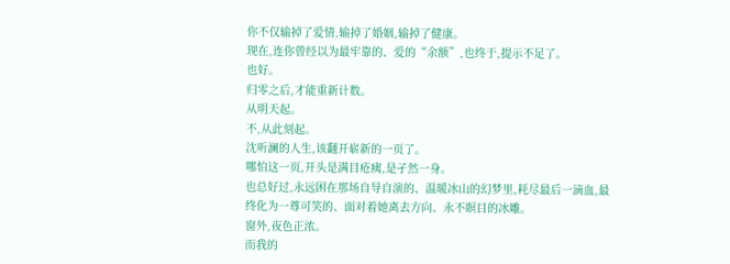你不仅输掉了爱情,输掉了婚姻,输掉了健康。
现在,连你曾经以为最牢靠的、爱的“余额”,也终于,提示不足了。
也好。
归零之后,才能重新计数。
从明天起。
不,从此刻起。
沈听澜的人生,该翻开崭新的一页了。
哪怕这一页,开头是满目疮痍,是孑然一身。
也总好过,永远困在那场自导自演的、温暖冰山的幻梦里,耗尽最后一滴血,最终化为一尊可笑的、面对着她离去方向、永不瞑目的冰雕。
窗外,夜色正浓。
而我的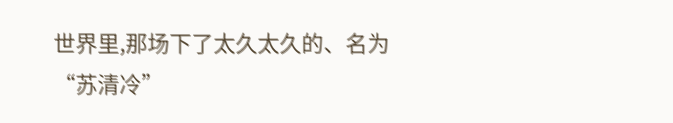世界里,那场下了太久太久的、名为“苏清冷”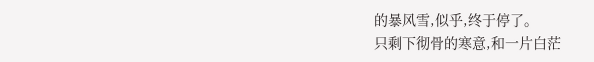的暴风雪,似乎,终于停了。
只剩下彻骨的寒意,和一片白茫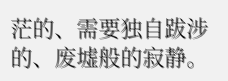茫的、需要独自跋涉的、废墟般的寂静。